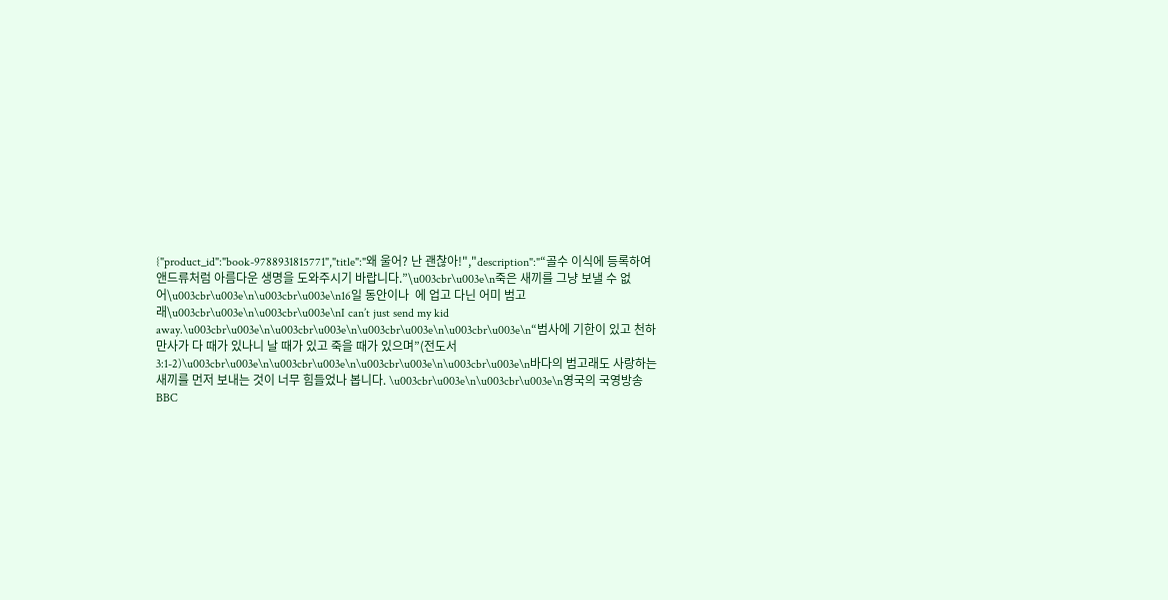{"product_id":"book-9788931815771","title":"왜 울어? 난 괜찮아!","description":"“골수 이식에 등록하여 앤드류처럼 아름다운 생명을 도와주시기 바랍니다.”\u003cbr\u003e\n죽은 새끼를 그냥 보낼 수 없어\u003cbr\u003e\n\u003cbr\u003e\n16일 동안이나  에 업고 다닌 어미 범고래\u003cbr\u003e\n\u003cbr\u003e\nI can’t just send my kid away.\u003cbr\u003e\n\u003cbr\u003e\n\u003cbr\u003e\n\u003cbr\u003e\n“범사에 기한이 있고 천하 만사가 다 때가 있나니 날 때가 있고 죽을 때가 있으며”(전도서 3:1-2)\u003cbr\u003e\n\u003cbr\u003e\n\u003cbr\u003e\n\u003cbr\u003e\n바다의 범고래도 사랑하는 새끼를 먼저 보내는 것이 너무 힘들었나 봅니다. \u003cbr\u003e\n\u003cbr\u003e\n영국의 국영방송 BBC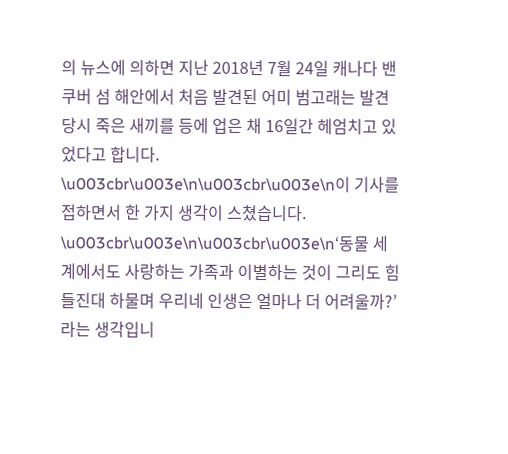의 뉴스에 의하면 지난 2018년 7월 24일 캐나다 밴쿠버 섬 해안에서 처음 발견된 어미 범고래는 발견 당시 죽은 새끼를 등에 업은 채 16일간 헤엄치고 있었다고 합니다. \u003cbr\u003e\n\u003cbr\u003e\n이 기사를 접하면서 한 가지 생각이 스쳤습니다. \u003cbr\u003e\n\u003cbr\u003e\n‘동물 세계에서도 사랑하는 가족과 이별하는 것이 그리도 힘들진대 하물며 우리네 인생은 얼마나 더 어려울까?’라는 생각입니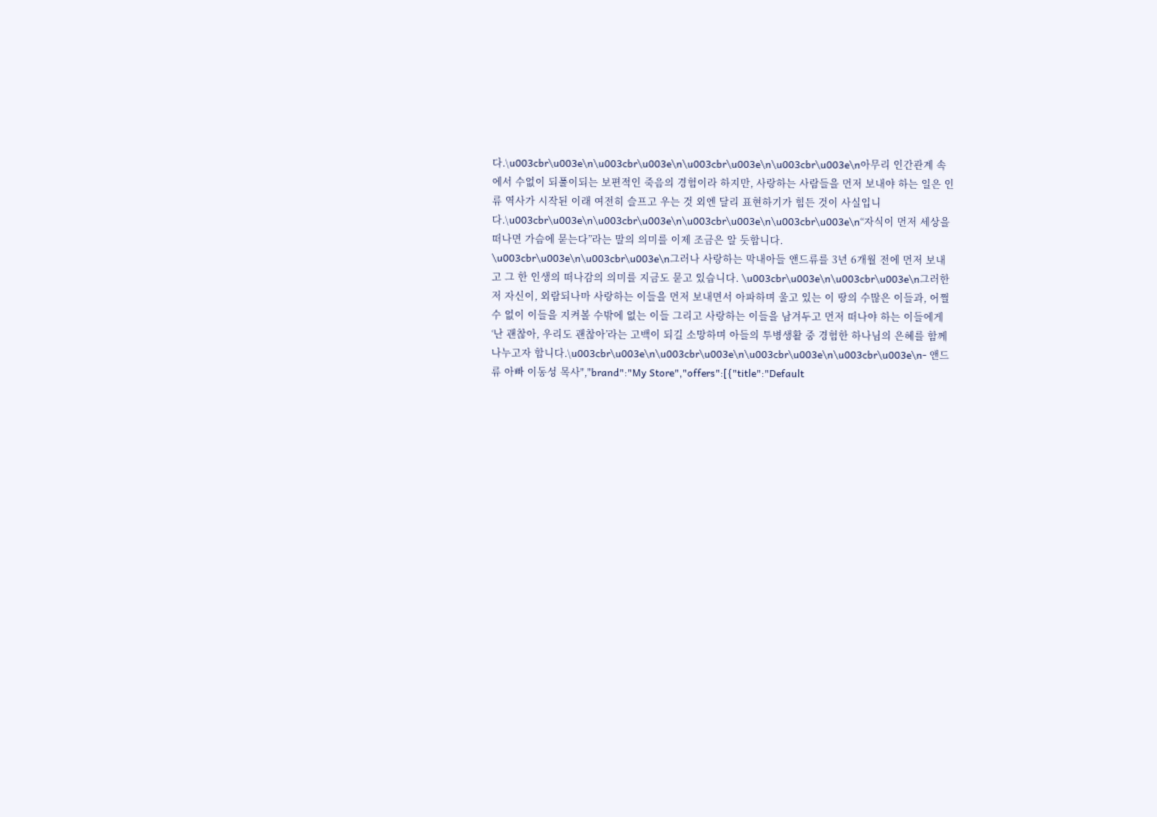다.\u003cbr\u003e\n\u003cbr\u003e\n\u003cbr\u003e\n\u003cbr\u003e\n아무리 인간관계 속에서 수없이 되풀이되는 보편적인 죽음의 경험이라 하지만, 사랑하는 사람들을 먼저 보내야 하는 일은 인류 역사가 시작된 이래 여전히 슬프고 우는 것 외엔 달리 표현하기가 힘든 것이 사실입니다.\u003cbr\u003e\n\u003cbr\u003e\n\u003cbr\u003e\n\u003cbr\u003e\n“자식이 먼저 세상을 떠나면 가슴에 묻는다”라는 말의 의미를 이제 조금은 알 듯합니다. \u003cbr\u003e\n\u003cbr\u003e\n그러나 사랑하는 막내아들 앤드류를 3년 6개월 전에 먼저 보내고 그 한 인생의 떠나감의 의미를 지금도 묻고 있습니다. \u003cbr\u003e\n\u003cbr\u003e\n그러한 저 자신이, 외람되나마 사랑하는 이들을 먼저 보내면서 아파하며 울고 있는 이 땅의 수많은 이들과, 어쩔 수 없이 이들을 지켜볼 수밖에 없는 이들 그리고 사랑하는 이들을 남겨두고 먼저 떠나야 하는 이들에게 ‘난 괜찮아, 우리도 괜찮아’라는 고백이 되길 소망하며 아들의 투병생활 중 경험한 하나님의 은혜를 함께 나누고자 합니다.\u003cbr\u003e\n\u003cbr\u003e\n\u003cbr\u003e\n\u003cbr\u003e\n- 앤드류 아빠 이동성 목사","brand":"My Store","offers":[{"title":"Default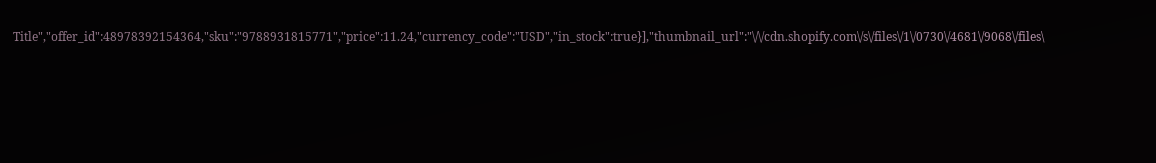Title","offer_id":48978392154364,"sku":"9788931815771","price":11.24,"currency_code":"USD","in_stock":true}],"thumbnail_url":"\/\/cdn.shopify.com\/s\/files\/1\/0730\/4681\/9068\/files\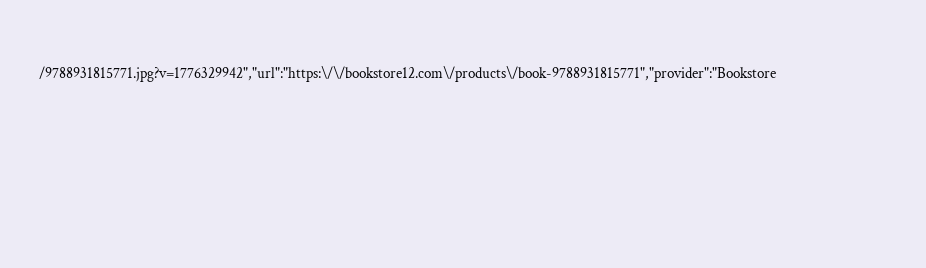/9788931815771.jpg?v=1776329942","url":"https:\/\/bookstore12.com\/products\/book-9788931815771","provider":"Bookstore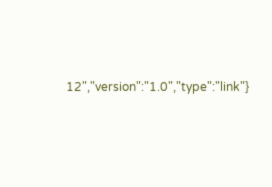12","version":"1.0","type":"link"}